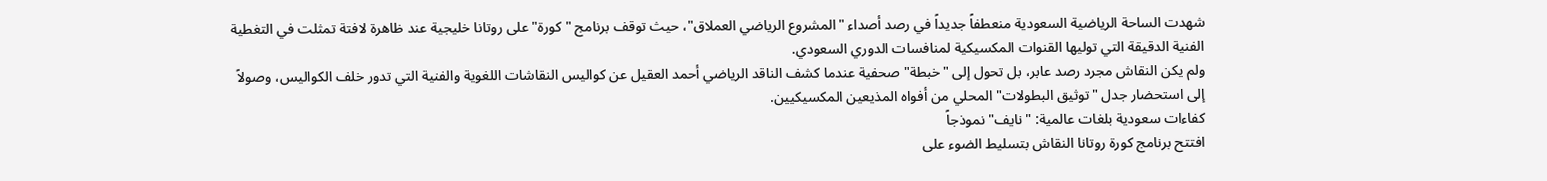شهدت الساحة الرياضية السعودية منعطفاً جديداً في رصد أصداء "المشروع الرياضي العملاق"، حيث توقف برنامج "كورة" على روتانا خليجية عند ظاهرة لافتة تمثلت في التغطية الفنية الدقيقة التي توليها القنوات المكسيكية لمنافسات الدوري السعودي.
ولم يكن النقاش مجرد رصد عابر، بل تحول إلى "خبطة" صحفية عندما كشف الناقد الرياضي أحمد العقيل عن كواليس النقاشات اللغوية والفنية التي تدور خلف الكواليس، وصولاً إلى استحضار جدل "توثيق البطولات" المحلي من أفواه المذيعين المكسيكيين.
كفاءات سعودية بلغات عالمية: "نايف" نموذجاً
افتتح برنامج كورة روتانا النقاش بتسليط الضوء على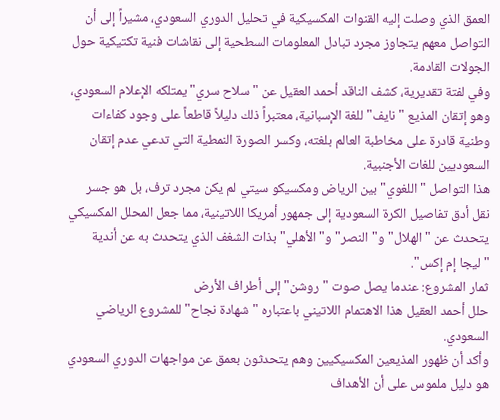العمق الذي وصلت إليه القنوات المكسيكية في تحليل الدوري السعودي، مشيراً إلى أن التواصل معهم يتجاوز مجرد تبادل المعلومات السطحية إلى نقاشات فنية تكتيكية حول الجولات القادمة.
وفي لفتة تقديرية، كشف الناقد أحمد العقيل عن "سلاح سري" يمتلكه الإعلام السعودي، وهو إتقان المذيع "نايف" للغة الإسبانية، معتبراً ذلك دليلاً قاطعاً على وجود كفاءات وطنية قادرة على مخاطبة العالم بلغته، وكسر الصورة النمطية التي تدعي عدم إتقان السعوديين للغات الأجنبية.
هذا التواصل "اللغوي" بين الرياض ومكسيكو سيتي لم يكن مجرد ترف، بل هو جسر نقل أدق تفاصيل الكرة السعودية إلى جمهور أمريكا اللاتينية، مما جعل المحلل المكسيكي يتحدث عن "الهلال" و"النصر" و"الأهلي" بذات الشغف الذي يتحدث به عن أندية "ليجا إم إكس".
ثمار المشروع: عندما يصل صوت "روشن" إلى أطراف الأرض
حلل أحمد العقيل هذا الاهتمام اللاتيني باعتباره "شهادة نجاح" للمشروع الرياضي السعودي.
وأكد أن ظهور المذيعين المكسيكيين وهم يتحدثون بعمق عن مواجهات الدوري السعودي هو دليل ملموس على أن الأهداف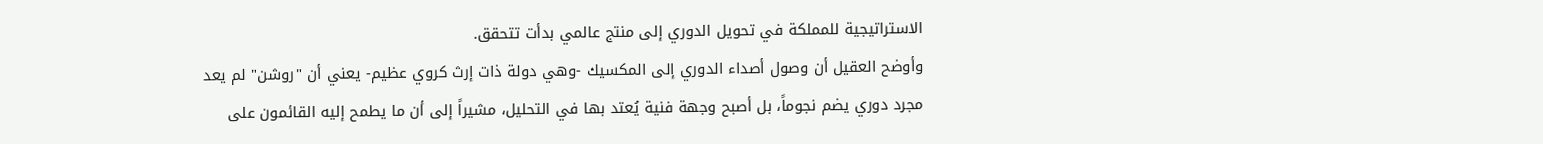الاستراتيجية للمملكة في تحويل الدوري إلى منتج عالمي بدأت تتحقق.
وأوضح العقيل أن وصول أصداء الدوري إلى المكسيك -وهي دولة ذات إرث كروي عظيم- يعني أن "روشن" لم يعد مجرد دوري يضم نجوماً، بل أصبح وجهة فنية يُعتد بها في التحليل، مشيراً إلى أن ما يطمح إليه القائمون على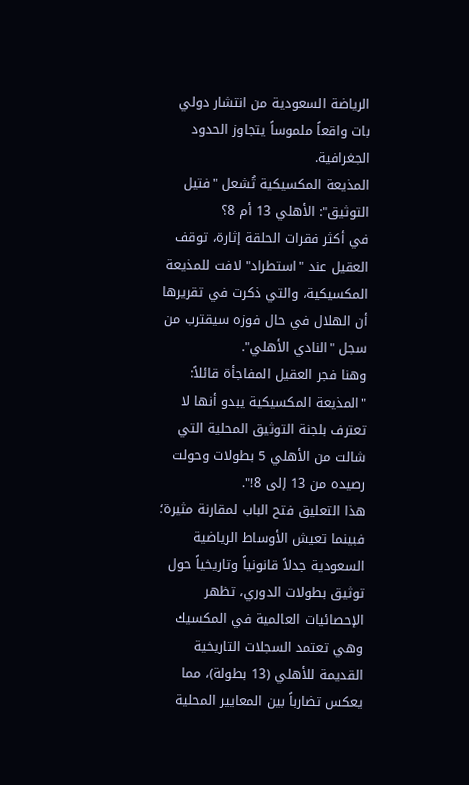الرياضة السعودية من انتشار دولي بات واقعاً ملموساً يتجاوز الحدود الجغرافية.
المذيعة المكسيكية تُشعل "فتيل التوثيق": الأهلي 13 أم 8؟
في أكثر فقرات الحلقة إثارة، توقف العقيل عند "استطراد" لافت للمذيعة المكسيكية، والتي ذكرت في تقريرها أن الهلال في حال فوزه سيقترب من سجل "النادي الأهلي".
وهنا فجر العقيل المفاجأة قائلاً: "المذيعة المكسيكية يبدو أنها لا تعترف بلجنة التوثيق المحلية التي شالت من الأهلي 5 بطولات وحولت رصيده من 13 إلى 8!".
هذا التعليق فتح الباب لمقارنة مثيرة؛ فبينما تعيش الأوساط الرياضية السعودية جدلاً قانونياً وتاريخياً حول توثيق بطولات الدوري، تظهر الإحصائيات العالمية في المكسيك وهي تعتمد السجلات التاريخية القديمة للأهلي (13 بطولة)، مما يعكس تضارباً بين المعايير المحلية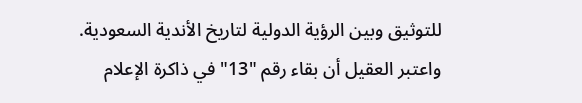للتوثيق وبين الرؤية الدولية لتاريخ الأندية السعودية.
واعتبر العقيل أن بقاء رقم "13" في ذاكرة الإعلام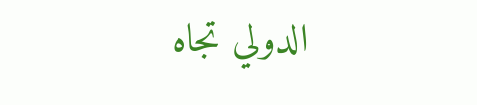الدولي تجاه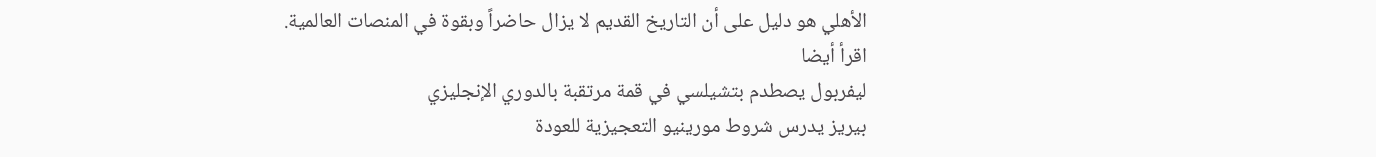الأهلي هو دليل على أن التاريخ القديم لا يزال حاضراً وبقوة في المنصات العالمية.
اقرأ أيضا
ليفربول يصطدم بتشيلسي في قمة مرتقبة بالدوري الإنجليزي
بيريز يدرس شروط مورينيو التعجيزية للعودة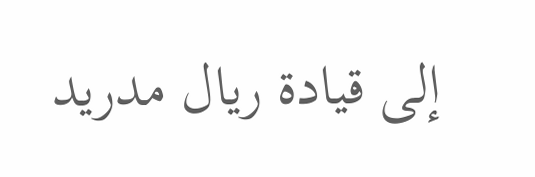إلى قيادة ريال مدريد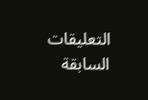التعليقات السابقة